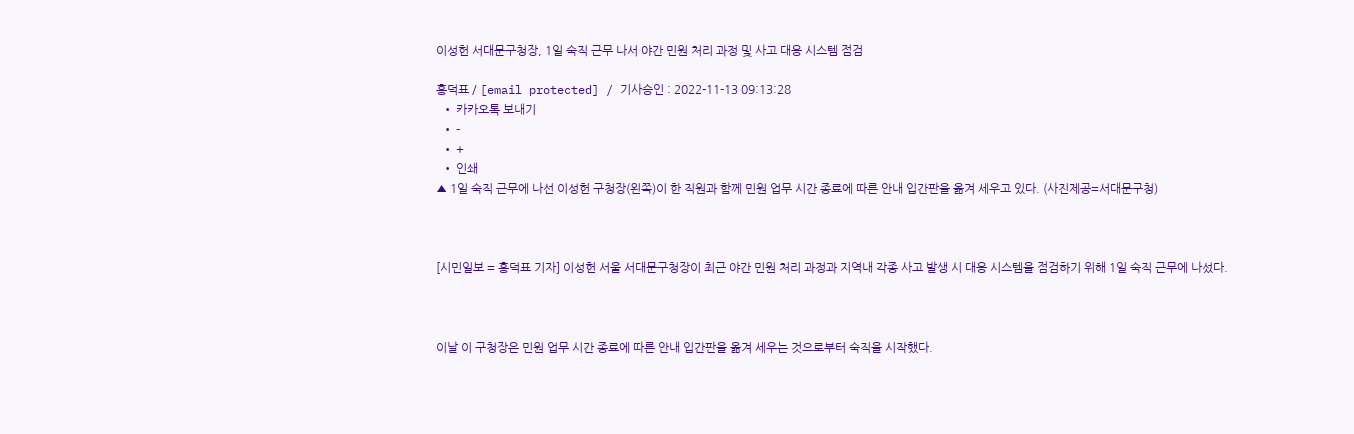이성헌 서대문구청장, 1일 숙직 근무 나서 야간 민원 처리 과정 및 사고 대응 시스템 점검

홍덕표 / [email protected] / 기사승인 : 2022-11-13 09:13:28
  • 카카오톡 보내기
  • -
  • +
  • 인쇄
▲ 1일 숙직 근무에 나선 이성헌 구청장(왼쪽)이 한 직원과 함께 민원 업무 시간 종료에 따른 안내 입간판을 옮겨 세우고 있다. (사진제공=서대문구청)



[시민일보 = 홍덕표 기자] 이성헌 서울 서대문구청장이 최근 야간 민원 처리 과정과 지역내 각종 사고 발생 시 대응 시스템을 점검하기 위해 1일 숙직 근무에 나섰다.



이날 이 구청장은 민원 업무 시간 종료에 따른 안내 입간판을 옮겨 세우는 것으로부터 숙직을 시작했다.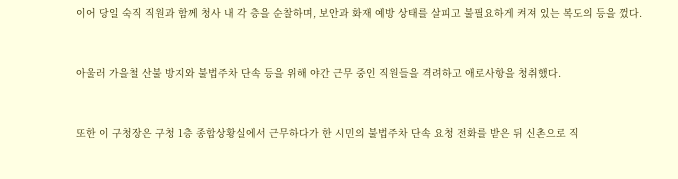이어 당일 숙직 직원과 함께 청사 내 각 층을 순찰하며, 보안과 화재 예방 상태를 살피고 불필요하게 켜져 있는 복도의 등을 껐다.



아울러 가을철 산불 방지와 불법주차 단속 등을 위해 야간 근무 중인 직원들을 격려하고 애로사항을 청취했다.



또한 이 구청장은 구청 1층 종합상황실에서 근무하다가 한 시민의 불법주차 단속 요청 전화를 받은 뒤 신촌으로 직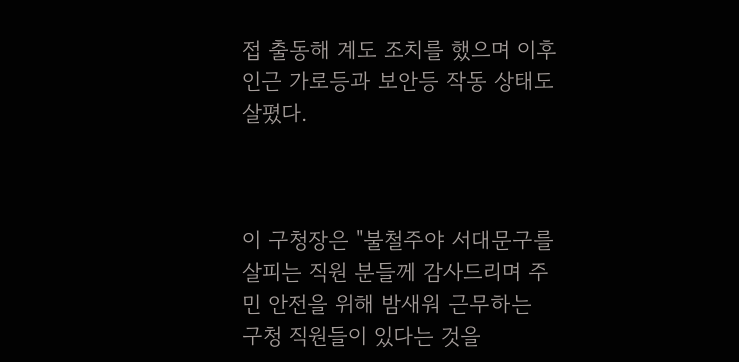접 출동해 계도 조치를 했으며 이후 인근 가로등과 보안등 작동 상태도 살폈다.



이 구청장은 "불철주야 서대문구를 살피는 직원 분들께 감사드리며 주민 안전을 위해 밤새워 근무하는 구청 직원들이 있다는 것을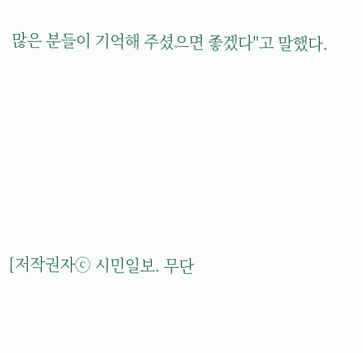많은 분들이 기억해 주셨으면 좋겠다"고 말했다.







[저작권자ⓒ 시민일보. 무단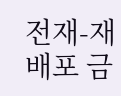전재-재배포 금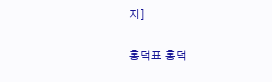지]

홍덕표 홍덕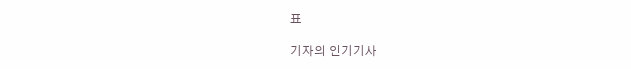표

기자의 인기기사